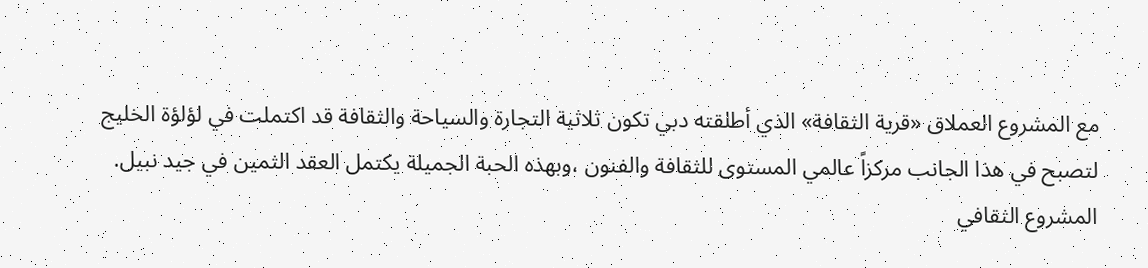مع المشروع العملاق «قرية الثقافة» الذي أطلقته دبي تكون ثلاثية التجارة والسياحة والثقافة قد اكتملت في لؤلؤة الخليج لتصبح في هذا الجانب مركزاً عالمي المستوى للثقافة والفنون ،وبهذه الحبة الجميلة يكتمل العقد الثمين في جيد نبيل.
المشروع الثقافي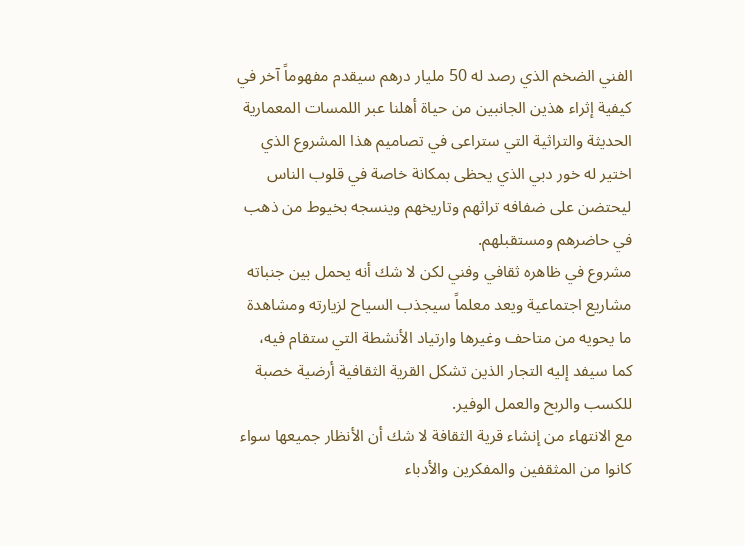الفني الضخم الذي رصد له 50 مليار درهم سيقدم مفهوماً آخر في كيفية إثراء هذين الجانبين من حياة أهلنا عبر اللمسات المعمارية الحديثة والتراثية التي ستراعى في تصاميم هذا المشروع الذي اختير له خور دبي الذي يحظى بمكانة خاصة في قلوب الناس ليحتضن على ضفافه تراثهم وتاريخهم وينسجه بخيوط من ذهب في حاضرهم ومستقبلهم.
مشروع في ظاهره ثقافي وفني لكن لا شك أنه يحمل بين جنباته مشاريع اجتماعية ويعد معلماً سيجذب السياح لزيارته ومشاهدة ما يحويه من متاحف وغيرها وارتياد الأنشطة التي ستقام فيه، كما سيفد إليه التجار الذين تشكل القرية الثقافية أرضية خصبة للكسب والربح والعمل الوفير.
مع الانتهاء من إنشاء قرية الثقافة لا شك أن الأنظار جميعها سواء كانوا من المثقفين والمفكرين والأدباء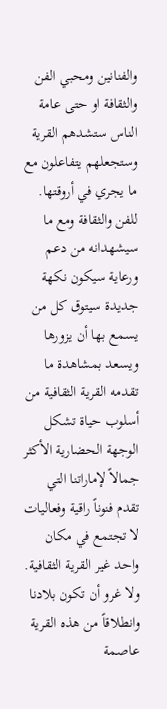والفنانين ومحبي الفن والثقافة او حتى عامة الناس ستشدهم القرية وستجعلهم يتفاعلون مع ما يجري في أروقتها.
للفن والثقافة ومع ما سيشهدانه من دعم ورعاية سيكون نكهة جديدة سيتوق كل من يسمع بها أن يزورها ويسعد بمشاهدة ما تقدمه القرية الثقافية من أسلوب حياة تشكل الوجهة الحضارية الأكثر جمالاً لإماراتنا التي تقدم فنوناً راقية وفعاليات لا تجتمع في مكان واحد غير القرية الثقافية.
ولا غرو أن تكون بلادنا وانطلاقاً من هذه القرية عاصمة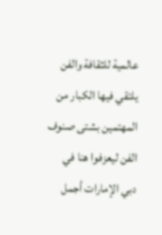عالمية للثقافة والفن يلتقي فيها الكبار من المهتمين بشتى صنوف الفن ليعزفوا هنا في دبي الإمارات أجمل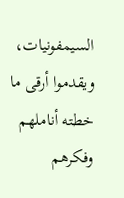السيمفونيات، ويقدموا أرقى ما خطته أناملهم وفكرهم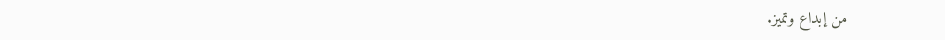من إبداع وتميز.